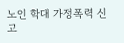노인 학대 가정폭력 신고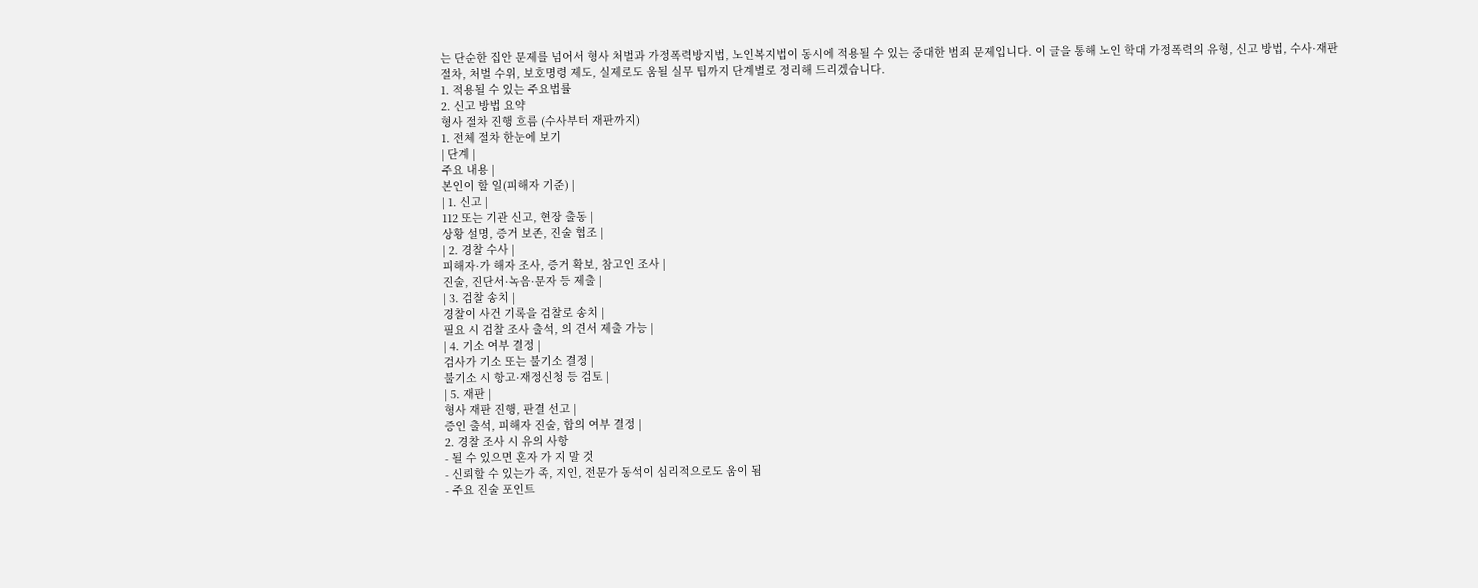는 단순한 집안 문제를 넘어서 형사 처벌과 가정폭력방지법, 노인복지법이 동시에 적용될 수 있는 중대한 범죄 문제입니다. 이 글을 통해 노인 학대 가정폭력의 유형, 신고 방법, 수사·재판 절차, 처벌 수위, 보호명령 제도, 실제로도 움될 실무 팁까지 단계별로 정리해 드리겠습니다.
1. 적용될 수 있는 주요법률
2. 신고 방법 요약
형사 절차 진행 흐름 (수사부터 재판까지)
1. 전체 절차 한눈에 보기
| 단계 |
주요 내용 |
본인이 할 일(피해자 기준) |
| 1. 신고 |
112 또는 기관 신고, 현장 출동 |
상황 설명, 증거 보존, 진술 협조 |
| 2. 경찰 수사 |
피해자·가 해자 조사, 증거 확보, 참고인 조사 |
진술, 진단서·녹음·문자 등 제출 |
| 3. 검찰 송치 |
경찰이 사건 기록을 검찰로 송치 |
필요 시 검찰 조사 출석, 의 견서 제출 가능 |
| 4. 기소 여부 결정 |
검사가 기소 또는 불기소 결정 |
불기소 시 항고·재정신청 등 검토 |
| 5. 재판 |
형사 재판 진행, 판결 선고 |
증인 출석, 피해자 진술, 합의 여부 결정 |
2. 경찰 조사 시 유의 사항
- 될 수 있으면 혼자 가 지 말 것
- 신뢰할 수 있는가 족, 지인, 전문가 동석이 심리적으로도 움이 됨
- 주요 진술 포인트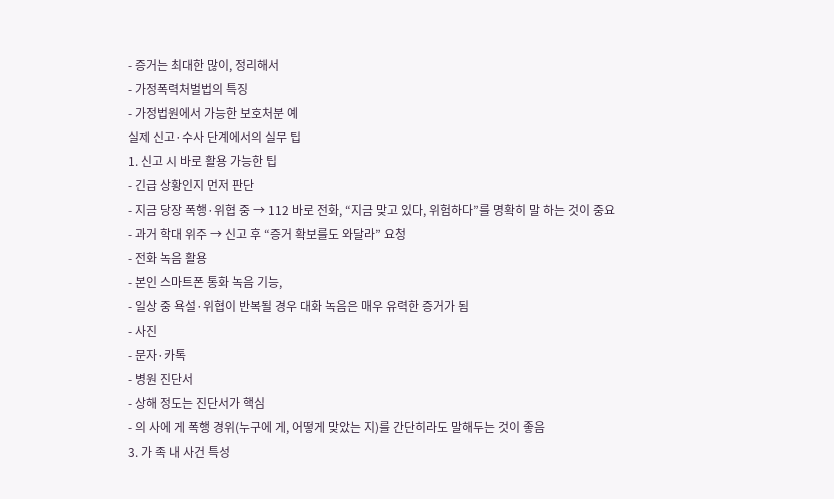- 증거는 최대한 많이, 정리해서
- 가정폭력처벌법의 특징
- 가정법원에서 가능한 보호처분 예
실제 신고·수사 단계에서의 실무 팁
1. 신고 시 바로 활용 가능한 팁
- 긴급 상황인지 먼저 판단
- 지금 당장 폭행·위협 중 → 112 바로 전화, “지금 맞고 있다, 위험하다”를 명확히 말 하는 것이 중요
- 과거 학대 위주 → 신고 후 “증거 확보를도 와달라” 요청
- 전화 녹음 활용
- 본인 스마트폰 통화 녹음 기능,
- 일상 중 욕설·위협이 반복될 경우 대화 녹음은 매우 유력한 증거가 됨
- 사진
- 문자·카톡
- 병원 진단서
- 상해 정도는 진단서가 핵심
- 의 사에 게 폭행 경위(누구에 게, 어떻게 맞았는 지)를 간단히라도 말해두는 것이 좋음
3. 가 족 내 사건 특성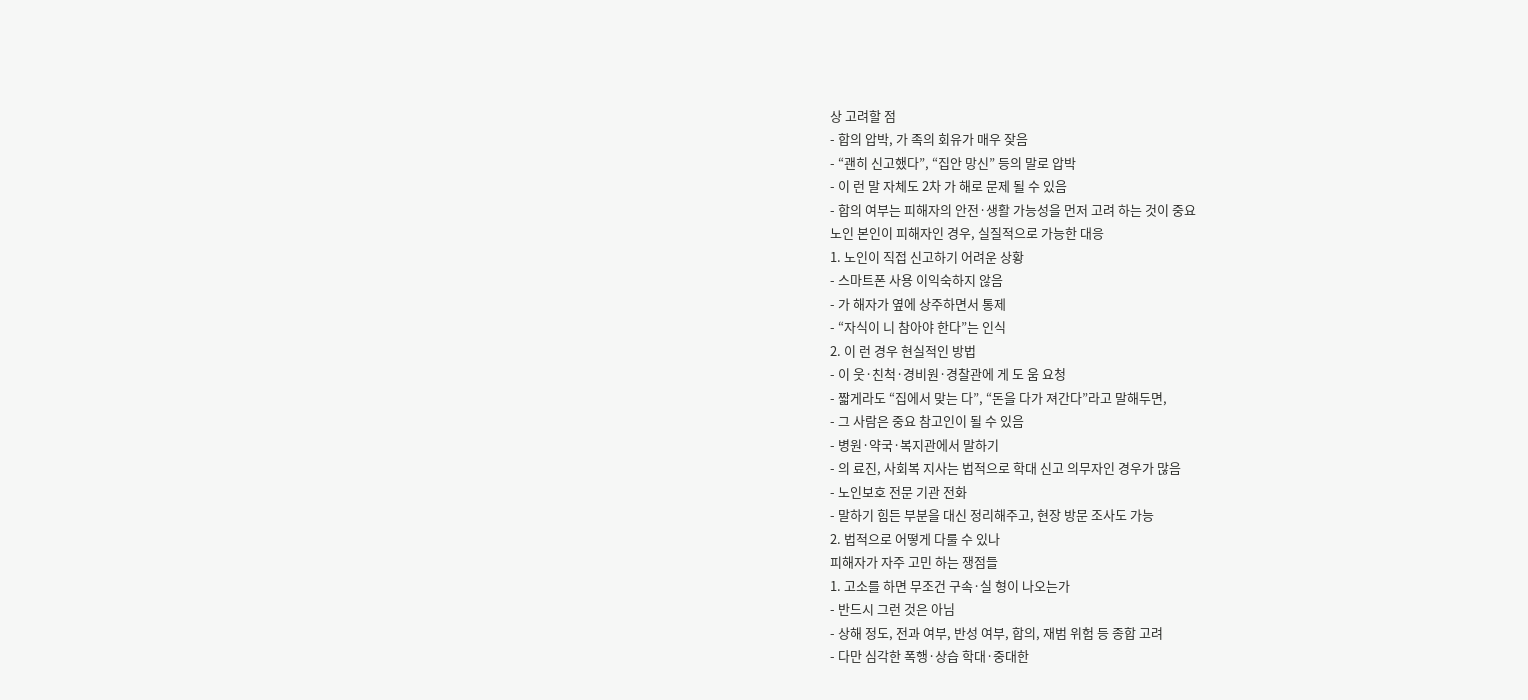상 고려할 점
- 합의 압박, 가 족의 회유가 매우 잦음
- “괜히 신고했다”, “집안 망신” 등의 말로 압박
- 이 런 말 자체도 2차 가 해로 문제 될 수 있음
- 합의 여부는 피해자의 안전·생활 가능성을 먼저 고려 하는 것이 중요
노인 본인이 피해자인 경우, 실질적으로 가능한 대응
1. 노인이 직접 신고하기 어려운 상황
- 스마트폰 사용 이익숙하지 않음
- 가 해자가 옆에 상주하면서 통제
- “자식이 니 참아야 한다”는 인식
2. 이 런 경우 현실적인 방법
- 이 웃·친척·경비원·경찰관에 게 도 움 요청
- 짧게라도 “집에서 맞는 다”, “돈을 다가 져간다”라고 말해두면,
- 그 사람은 중요 참고인이 될 수 있음
- 병원·약국·복지관에서 말하기
- 의 료진, 사회복 지사는 법적으로 학대 신고 의무자인 경우가 많음
- 노인보호 전문 기관 전화
- 말하기 힘든 부분을 대신 정리해주고, 현장 방문 조사도 가능
2. 법적으로 어떻게 다룰 수 있나
피해자가 자주 고민 하는 쟁점들
1. 고소를 하면 무조건 구속·실 형이 나오는가
- 반드시 그런 것은 아님
- 상해 정도, 전과 여부, 반성 여부, 합의, 재범 위험 등 종합 고려
- 다만 심각한 폭행·상습 학대·중대한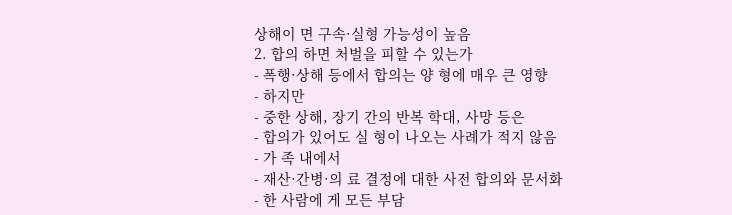상해이 면 구속·실형 가능성이 높음
2. 합의 하면 처벌을 피할 수 있는가
- 폭행·상해 등에서 합의는 양 형에 매우 큰 영향
- 하지만
- 중한 상해, 장기 간의 반복 학대, 사망 등은
- 합의가 있어도 실 형이 나오는 사례가 적지 않음
- 가 족 내에서
- 재산·간병·의 료 결정에 대한 사전 합의와 문서화
- 한 사람에 게 모든 부담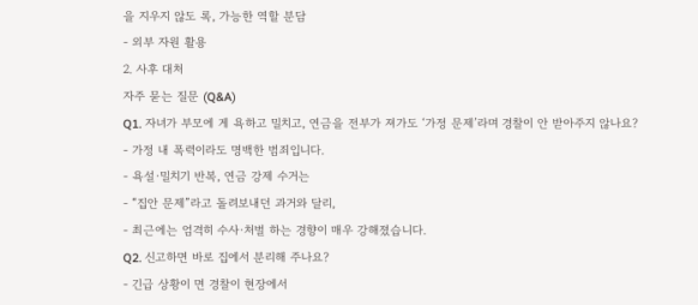을 지우지 않도 록, 가능한 역할 분담
- 외부 자원 활용
2. 사후 대처
자주 묻는 질문 (Q&A)
Q1. 자녀가 부모에 게 욕하고 밀치고, 연금을 전부가 져가도 ‘가정 문제’라며 경찰이 안 받아주지 않나요?
- 가정 내 폭력이라도 명백한 범죄입니다.
- 욕설·밀치기 반복, 연금 강제 수거는
- “집안 문제”라고 돌려보내던 과거와 달리,
- 최근에는 엄격히 수사·처벌 하는 경향이 매우 강해졌습니다.
Q2. 신고하면 바로 집에서 분리해 주나요?
- 긴급 상황이 면 경찰이 현장에서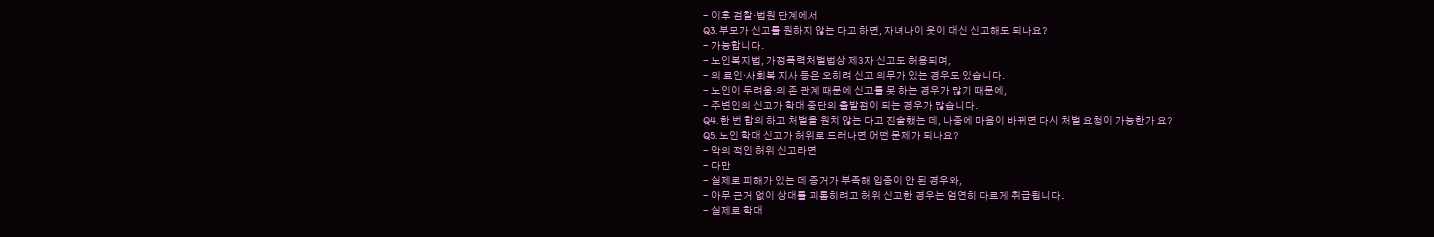- 이후 검찰·법원 단계에서
Q3. 부모가 신고를 원하지 않는 다고 하면, 자녀나이 웃이 대신 신고해도 되나요?
- 가능합니다.
- 노인복지법, 가정폭력처벌법상 제3자 신고도 허용되며,
- 의 료인·사회복 지사 등은 오히려 신고 의무가 있는 경우도 있습니다.
- 노인이 두려움·의 존 관계 때문에 신고를 못 하는 경우가 많기 때문에,
- 주변인의 신고가 학대 중단의 출발점이 되는 경우가 많습니다.
Q4. 한 번 합의 하고 처벌을 원치 않는 다고 진술했는 데, 나중에 마음이 바뀌면 다시 처벌 요청이 가능한가 요?
Q5. 노인 학대 신고가 허위로 드러나면 어떤 문제가 되나요?
- 악의 적인 허위 신고라면
- 다만
- 실제로 피해가 있는 데 증거가 부족해 입증이 안 된 경우와,
- 아무 근거 없이 상대를 괴롭히려고 허위 신고한 경우는 엄연히 다르게 취급됩니다.
- 실제로 학대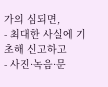가의 심되면,
- 최대한 사실에 기초해 신고하고
- 사진·녹음·문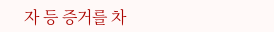자 등 증거를 차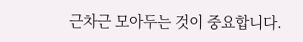근차근 모아두는 것이 중요합니다.